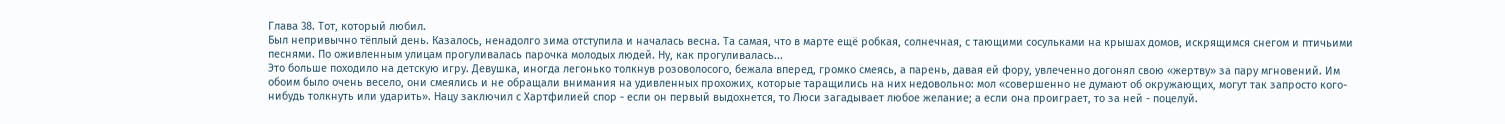Глава 38. Тот, который любил.
Был непривычно тёплый день. Казалось, ненадолго зима отступила и началась весна. Та самая, что в марте ещё робкая, солнечная, с тающими сосульками на крышах домов, искрящимся снегом и птичьими песнями. По оживленным улицам прогуливалась парочка молодых людей. Ну, как прогуливалась...
Это больше походило на детскую игру. Девушка, иногда легонько толкнув розоволосого, бежала вперед, громко смеясь, а парень, давая ей фору, увлеченно догонял свою «жертву» за пару мгновений. Им обоим было очень весело, они смеялись и не обращали внимания на удивленных прохожих, которые таращились на них недовольно: мол «совершенно не думают об окружающих, могут так запросто кого-нибудь толкнуть или ударить». Нацу заключил с Хартфилией спор - если он первый выдохнется, то Люси загадывает любое желание; а если она проиграет, то за ней - поцелуй.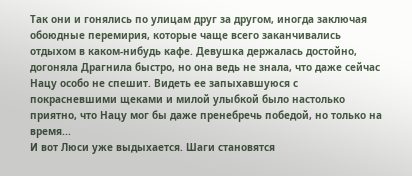Так они и гонялись по улицам друг за другом, иногда заключая обоюдные перемирия, которые чаще всего заканчивались отдыхом в каком-нибудь кафе. Девушка держалась достойно, догоняла Драгнила быстро, но она ведь не знала, что даже сейчас Нацу особо не спешит. Видеть ее запыхавшуюся с покрасневшими щеками и милой улыбкой было настолько приятно, что Нацу мог бы даже пренебречь победой, но только на время...
И вот Люси уже выдыхается. Шаги становятся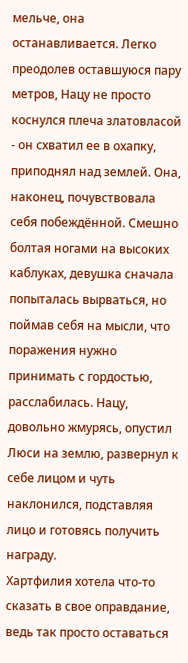мельче, она останавливается. Легко преодолев оставшуюся пару метров, Нацу не просто коснулся плеча златовласой - он схватил ее в охапку, приподнял над землей. Она, наконец, почувствовала себя побеждённой. Смешно болтая ногами на высоких каблуках, девушка сначала попыталась вырваться, но поймав себя на мысли, что поражения нужно принимать с гордостью, расслабилась. Нацу, довольно жмурясь, опустил Люси на землю, развернул к себе лицом и чуть наклонился, подставляя лицо и готовясь получить награду.
Хартфилия хотела что-то сказать в свое оправдание, ведь так просто оставаться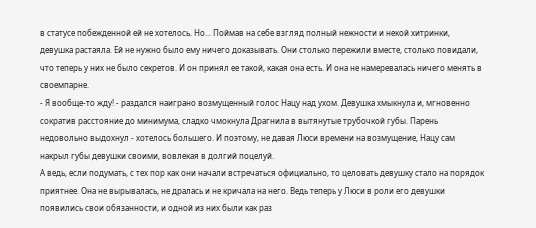в статусе побежденной ей не хотелось. Но... Поймав на себе взгляд полный нежности и некой хитринки, девушка растаяла. Ей не нужно было ему ничего доказывать. Они столько пережили вместе, столько повидали, что теперь у них не было секретов. И он принял ее такой, какая она есть. И она не намеревалась ничего менять в своемпарне.
- Я вообще-то жду! - раздался наиграно возмущенный голос Нацу над ухом. Девушка хмыкнула и, мгновенно сократив расстояние до минимума, сладко чмокнула Драгнила в вытянутые трубочкой губы. Парень недовольно выдохнул - хотелось большего. И поэтому, не давая Люси времени на возмущение, Нацу сам накрыл губы девушки своими, вовлекая в долгий поцелуй.
А ведь, если подумать, с тех пор как они начали встречаться официально, то целовать девушку стало на порядок приятнее. Она не вырывалась, не дралась и не кричала на него. Ведь теперь у Люси в роли его девушки появились свои обязанности, и одной из них были как раз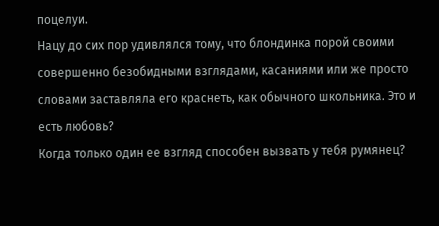поцелуи.
Нацу до сих пор удивлялся тому, что блондинка порой своими совершенно безобидными взглядами, касаниями или же просто словами заставляла его краснеть, как обычного школьника. Это и есть любовь?
Когда только один ее взгляд способен вызвать у тебя румянец?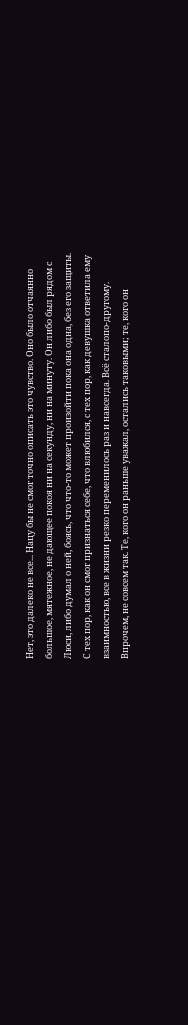Нет, это далеко не все... Нацу бы не смог точно описать это чувство. Оно было отчаянно большое, мятежное, не дающее покоя ни на секунду, ни на минуту. Он либо был рядом с Люси, либо думал о ней, боясь, что что-то может произойти пока она одна, без его защиты. С тех пор, как он смог признаться себе, что влюбился, с тех пор, как девушка ответила ему взаимностью, все в жизни резко переменилось раз и навсегда. Всё сталопо-другому.
Впрочем, не совсем так. Те, кого он раньше уважал, остались таковыми; те, кого он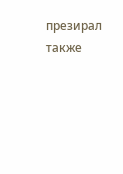презирал также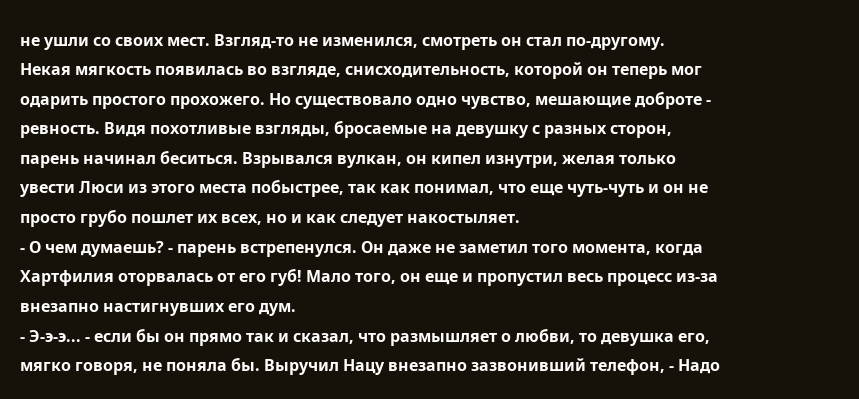не ушли со своих мест. Взгляд-то не изменился, смотреть он стал по-другому.
Некая мягкость появилась во взгляде, снисходительность, которой он теперь мог одарить простого прохожего. Но существовало одно чувство, мешающие доброте - ревность. Видя похотливые взгляды, бросаемые на девушку с разных сторон, парень начинал беситься. Взрывался вулкан, он кипел изнутри, желая только увести Люси из этого места побыстрее, так как понимал, что еще чуть-чуть и он не просто грубо пошлет их всех, но и как следует накостыляет.
- О чем думаешь? - парень встрепенулся. Он даже не заметил того момента, когда Хартфилия оторвалась от его губ! Мало того, он еще и пропустил весь процесс из-за внезапно настигнувших его дум.
- Э-э-э... - если бы он прямо так и сказал, что размышляет о любви, то девушка его, мягко говоря, не поняла бы. Выручил Нацу внезапно зазвонивший телефон, - Надо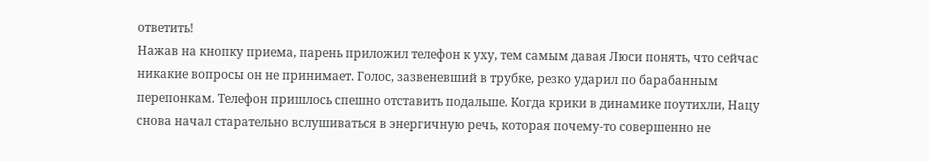ответить!
Нажав на кнопку приема, парень приложил телефон к уху, тем самым давая Люси понять, что сейчас никакие вопросы он не принимает. Голос, зазвеневший в трубке, резко ударил по барабанным перепонкам. Телефон пришлось спешно отставить подальше. Когда крики в динамике поутихли, Нацу снова начал старательно вслушиваться в энергичную речь, которая почему-то совершенно не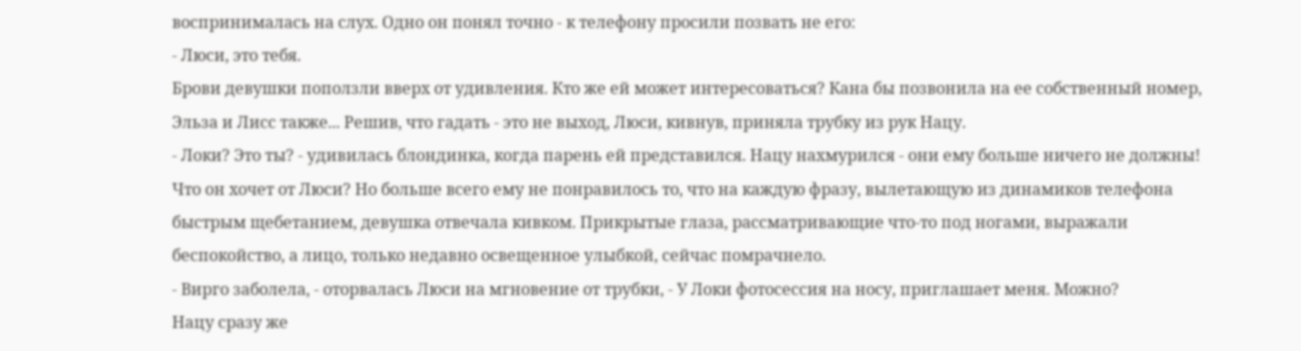воспринималась на слух. Одно он понял точно - к телефону просили позвать не его:
- Люси, это тебя.
Брови девушки поползли вверх от удивления. Кто же ей может интересоваться? Кана бы позвонила на ее собственный номер, Эльза и Лисс также... Решив, что гадать - это не выход, Люси, кивнув, приняла трубку из рук Нацу.
- Локи? Это ты? - удивилась блондинка, когда парень ей представился. Нацу нахмурился - они ему больше ничего не должны! Что он хочет от Люси? Но больше всего ему не понравилось то, что на каждую фразу, вылетающую из динамиков телефона быстрым щебетанием, девушка отвечала кивком. Прикрытые глаза, рассматривающие что-то под ногами, выражали беспокойство, а лицо, только недавно освещенное улыбкой, сейчас помрачнело.
- Вирго заболела, - оторвалась Люси на мгновение от трубки, - У Локи фотосессия на носу, приглашает меня. Можно?
Нацу сразу же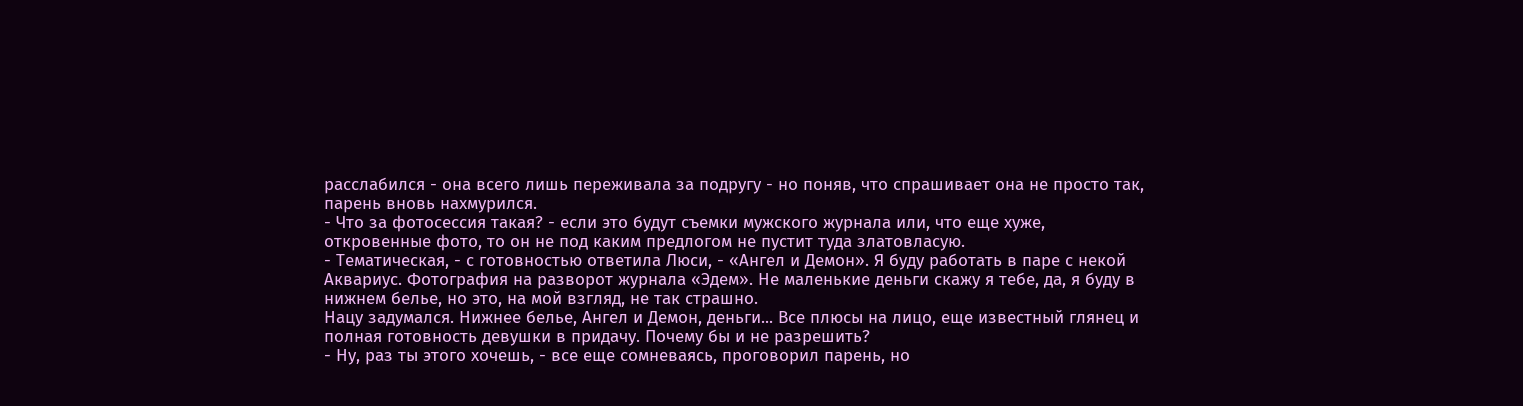расслабился - она всего лишь переживала за подругу - но поняв, что спрашивает она не просто так, парень вновь нахмурился.
- Что за фотосессия такая? - если это будут съемки мужского журнала или, что еще хуже, откровенные фото, то он не под каким предлогом не пустит туда златовласую.
- Тематическая, - с готовностью ответила Люси, - «Ангел и Демон». Я буду работать в паре с некой Аквариус. Фотография на разворот журнала «Эдем». Не маленькие деньги скажу я тебе, да, я буду в нижнем белье, но это, на мой взгляд, не так страшно.
Нацу задумался. Нижнее белье, Ангел и Демон, деньги... Все плюсы на лицо, еще известный глянец и полная готовность девушки в придачу. Почему бы и не разрешить?
- Ну, раз ты этого хочешь, - все еще сомневаясь, проговорил парень, но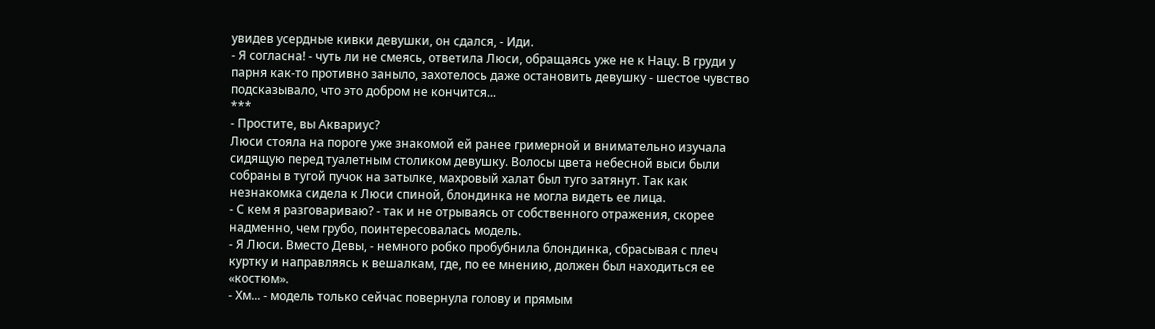увидев усердные кивки девушки, он сдался, - Иди.
- Я согласна! - чуть ли не смеясь, ответила Люси, обращаясь уже не к Нацу. В груди у парня как-то противно заныло, захотелось даже остановить девушку - шестое чувство подсказывало, что это добром не кончится...
***
- Простите, вы Аквариус?
Люси стояла на пороге уже знакомой ей ранее гримерной и внимательно изучала сидящую перед туалетным столиком девушку. Волосы цвета небесной выси были собраны в тугой пучок на затылке, махровый халат был туго затянут. Так как незнакомка сидела к Люси спиной, блондинка не могла видеть ее лица.
- С кем я разговариваю? - так и не отрываясь от собственного отражения, скорее надменно, чем грубо, поинтересовалась модель.
- Я Люси. Вместо Девы, - немного робко пробубнила блондинка, сбрасывая с плеч куртку и направляясь к вешалкам, где, по ее мнению, должен был находиться ее «костюм».
- Хм... - модель только сейчас повернула голову и прямым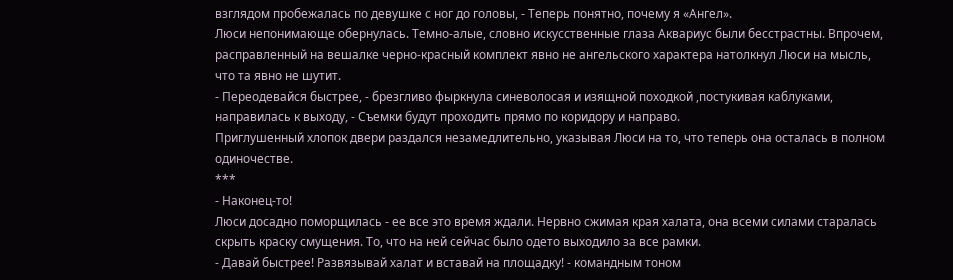взглядом пробежалась по девушке с ног до головы, - Теперь понятно, почему я «Ангел».
Люси непонимающе обернулась. Темно-алые, словно искусственные глаза Аквариус были бесстрастны. Впрочем, расправленный на вешалке черно-красный комплект явно не ангельского характера натолкнул Люси на мысль, что та явно не шутит.
- Переодевайся быстрее, - брезгливо фыркнула синеволосая и изящной походкой ,постукивая каблуками, направилась к выходу, - Съемки будут проходить прямо по коридору и направо.
Приглушенный хлопок двери раздался незамедлительно, указывая Люси на то, что теперь она осталась в полном одиночестве.
***
- Наконец-то!
Люси досадно поморщилась - ее все это время ждали. Нервно сжимая края халата, она всеми силами старалась скрыть краску смущения. То, что на ней сейчас было одето выходило за все рамки.
- Давай быстрее! Развязывай халат и вставай на площадку! - командным тоном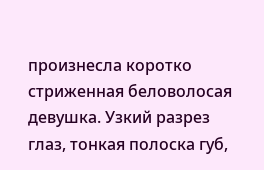произнесла коротко стриженная беловолосая девушка. Узкий разрез глаз, тонкая полоска губ,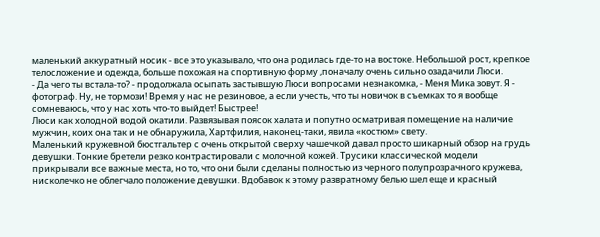маленький аккуратный носик - все это указывало, что она родилась где-то на востоке. Небольшой рост, крепкое телосложение и одежда, больше похожая на спортивную форму ,поначалу очень сильно озадачили Люси.
- Да чего ты встала-то? - продолжала осыпать застывшую Люси вопросами незнакомка, - Меня Мика зовут. Я - фотограф. Ну, не тормози! Время у нас не резиновое, а если учесть, что ты новичок в съемках то я вообще сомневаюсь, что у нас хоть что-то выйдет! Быстрее!
Люси как холодной водой окатили. Развязывая поясок халата и попутно осматривая помещение на наличие мужчин, коих она так и не обнаружила, Хартфилия, наконец-таки, явила «костюм» свету.
Маленький кружевной бюстгальтер с очень открытой сверху чашечкой давал просто шикарный обзор на грудь девушки. Тонкие бретели резко контрастировали с молочной кожей. Трусики классической модели прикрывали все важные места, но то, что они были сделаны полностью из черного полупрозрачного кружева, нисколечко не облегчало положение девушки. Вдобавок к этому развратному белью шел еще и красный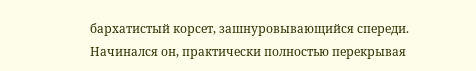бархатистый корсет, зашнуровывающийся спереди. Начинался он, практически полностью перекрывая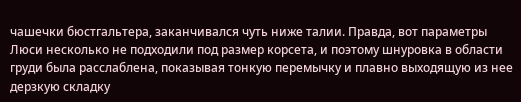чашечки бюстгальтера, заканчивался чуть ниже талии. Правда, вот параметры Люси несколько не подходили под размер корсета, и поэтому шнуровка в области груди была расслаблена, показывая тонкую перемычку и плавно выходящую из нее дерзкую складку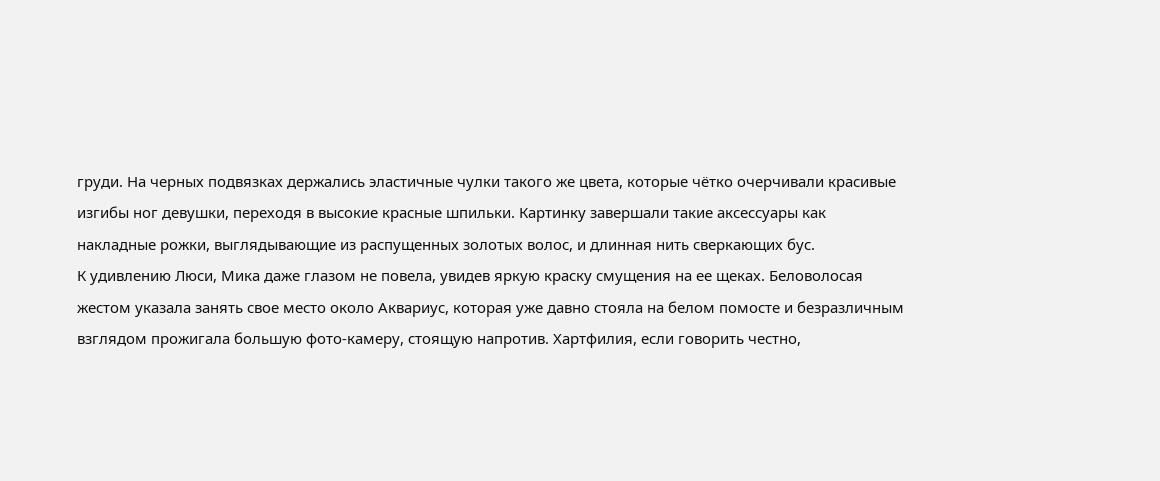груди. На черных подвязках держались эластичные чулки такого же цвета, которые чётко очерчивали красивые изгибы ног девушки, переходя в высокие красные шпильки. Картинку завершали такие аксессуары как накладные рожки, выглядывающие из распущенных золотых волос, и длинная нить сверкающих бус.
К удивлению Люси, Мика даже глазом не повела, увидев яркую краску смущения на ее щеках. Беловолосая жестом указала занять свое место около Аквариус, которая уже давно стояла на белом помосте и безразличным взглядом прожигала большую фото-камеру, стоящую напротив. Хартфилия, если говорить честно,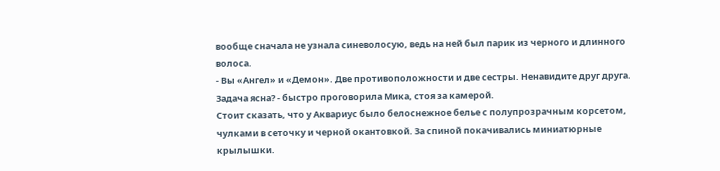вообще сначала не узнала синеволосую, ведь на ней был парик из черного и длинного волоса.
- Вы «Ангел» и «Демон». Две противоположности и две сестры. Ненавидите друг друга. Задача ясна? - быстро проговорила Мика, стоя за камерой.
Стоит сказать, что у Аквариус было белоснежное белье с полупрозрачным корсетом, чулками в сеточку и черной окантовкой. За спиной покачивались миниатюрные крылышки.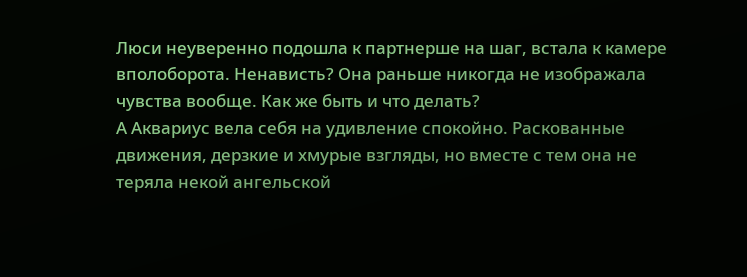Люси неуверенно подошла к партнерше на шаг, встала к камере вполоборота. Ненависть? Она раньше никогда не изображала чувства вообще. Как же быть и что делать?
А Аквариус вела себя на удивление спокойно. Раскованные движения, дерзкие и хмурые взгляды, но вместе с тем она не теряла некой ангельской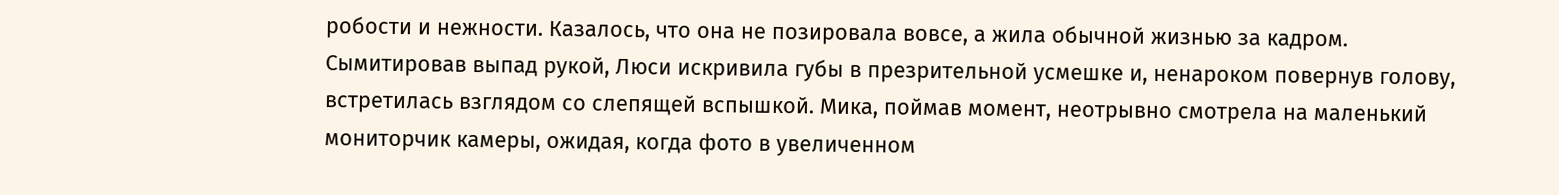робости и нежности. Казалось, что она не позировала вовсе, а жила обычной жизнью за кадром.
Сымитировав выпад рукой, Люси искривила губы в презрительной усмешке и, ненароком повернув голову, встретилась взглядом со слепящей вспышкой. Мика, поймав момент, неотрывно смотрела на маленький мониторчик камеры, ожидая, когда фото в увеличенном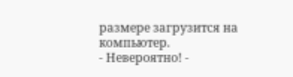размере загрузится на компьютер.
- Невероятно! -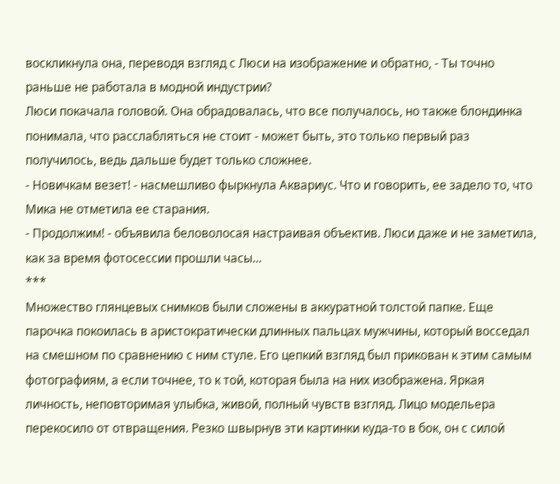воскликнула она, переводя взгляд с Люси на изображение и обратно, - Ты точно раньше не работала в модной индустрии?
Люси покачала головой. Она обрадовалась, что все получалось, но также блондинка понимала, что расслабляться не стоит - может быть, это только первый раз получилось, ведь дальше будет только сложнее.
- Новичкам везет! - насмешливо фыркнула Аквариус. Что и говорить, ее задело то, что Мика не отметила ее старания.
- Продолжим! - объявила беловолосая настраивая объектив. Люси даже и не заметила, как за время фотосессии прошли часы...
***
Множество глянцевых снимков были сложены в аккуратной толстой папке. Еще парочка покоилась в аристократически длинных пальцах мужчины, который восседал на смешном по сравнению с ним стуле. Его цепкий взгляд был прикован к этим самым фотографиям, а если точнее, то к той, которая была на них изображена. Яркая личность, неповторимая улыбка, живой, полный чувств взгляд. Лицо модельера перекосило от отвращения. Резко швырнув эти картинки куда-то в бок, он с силой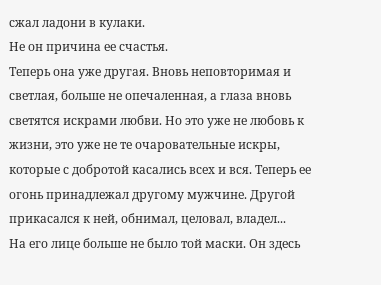сжал ладони в кулаки.
Не он причина ее счастья.
Теперь она уже другая. Вновь неповторимая и светлая, больше не опечаленная, а глаза вновь светятся искрами любви. Но это уже не любовь к жизни, это уже не те очаровательные искры, которые с добротой касались всех и вся. Теперь ее огонь принадлежал другому мужчине. Другой прикасался к ней, обнимал, целовал, владел...
На его лице больше не было той маски. Он здесь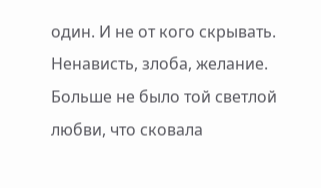один. И не от кого скрывать.
Ненависть, злоба, желание. Больше не было той светлой любви, что сковала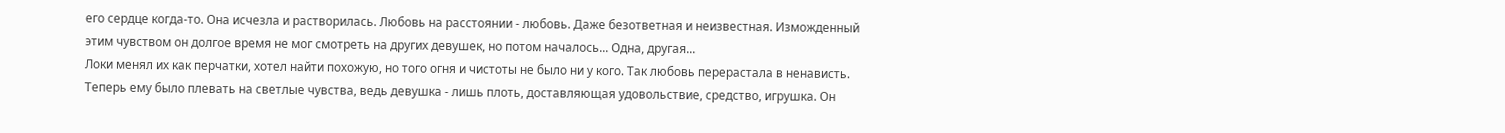его сердце когда-то. Она исчезла и растворилась. Любовь на расстоянии - любовь. Даже безответная и неизвестная. Изможденный этим чувством он долгое время не мог смотреть на других девушек, но потом началось... Одна, другая...
Локи менял их как перчатки, хотел найти похожую, но того огня и чистоты не было ни у кого. Так любовь перерастала в ненависть. Теперь ему было плевать на светлые чувства, ведь девушка - лишь плоть, доставляющая удовольствие, средство, игрушка. Он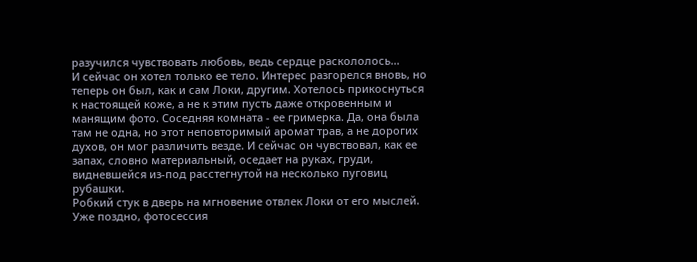разучился чувствовать любовь, ведь сердце раскололось...
И сейчас он хотел только ее тело. Интерес разгорелся вновь, но теперь он был, как и сам Локи, другим. Хотелось прикоснуться к настоящей коже, а не к этим пусть даже откровенным и манящим фото. Соседняя комната - ее гримерка. Да, она была там не одна, но этот неповторимый аромат трав, а не дорогих духов, он мог различить везде. И сейчас он чувствовал, как ее запах, словно материальный, оседает на руках, груди, видневшейся из-под расстегнутой на несколько пуговиц рубашки.
Робкий стук в дверь на мгновение отвлек Локи от его мыслей. Уже поздно, фотосессия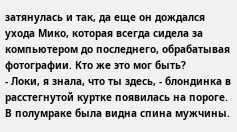затянулась и так, да еще он дождался ухода Мико, которая всегда сидела за компьютером до последнего, обрабатывая фотографии. Кто же это мог быть?
- Локи, я знала, что ты здесь, - блондинка в расстегнутой куртке появилась на пороге. В полумраке была видна спина мужчины.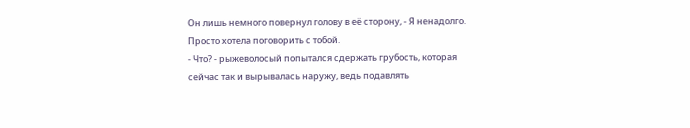Он лишь немного повернул голову в её сторону, - Я ненадолго. Просто хотела поговорить с тобой.
- Что? - рыжеволосый попытался сдержать грубость, которая сейчас так и вырывалась наружу, ведь подавлять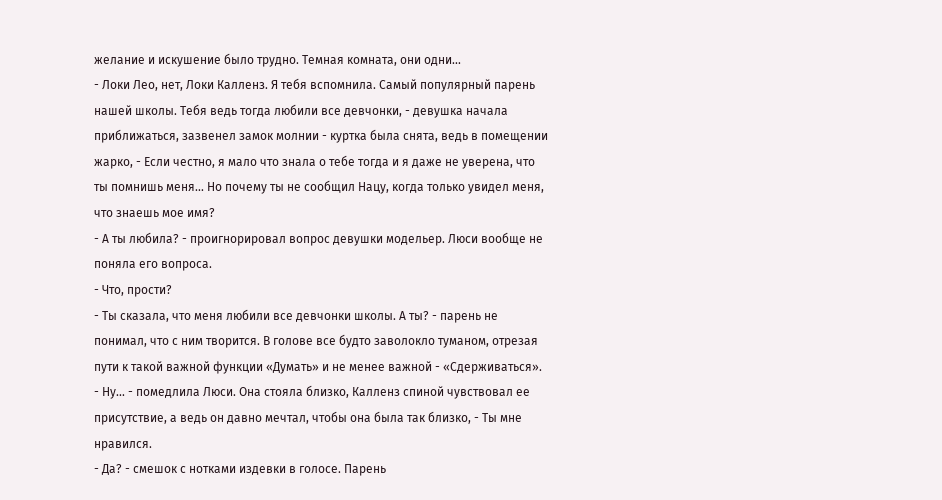желание и искушение было трудно. Темная комната, они одни...
- Локи Лео, нет, Локи Калленз. Я тебя вспомнила. Самый популярный парень нашей школы. Тебя ведь тогда любили все девчонки, - девушка начала приближаться, зазвенел замок молнии - куртка была снята, ведь в помещении жарко, - Если честно, я мало что знала о тебе тогда и я даже не уверена, что ты помнишь меня... Но почему ты не сообщил Нацу, когда только увидел меня, что знаешь мое имя?
- А ты любила? - проигнорировал вопрос девушки модельер. Люси вообще не поняла его вопроса.
- Что, прости?
- Ты сказала, что меня любили все девчонки школы. А ты? - парень не понимал, что с ним творится. В голове все будто заволокло туманом, отрезая пути к такой важной функции «Думать» и не менее важной - «Сдерживаться».
- Ну... - помедлила Люси. Она стояла близко, Калленз спиной чувствовал ее присутствие, а ведь он давно мечтал, чтобы она была так близко, - Ты мне нравился.
- Да? - смешок с нотками издевки в голосе. Парень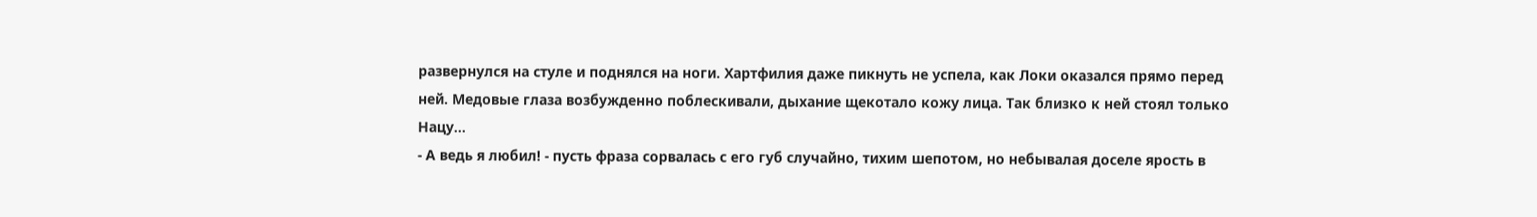развернулся на стуле и поднялся на ноги. Хартфилия даже пикнуть не успела, как Локи оказался прямо перед ней. Медовые глаза возбужденно поблескивали, дыхание щекотало кожу лица. Так близко к ней стоял только Нацу...
- А ведь я любил! - пусть фраза сорвалась с его губ случайно, тихим шепотом, но небывалая доселе ярость в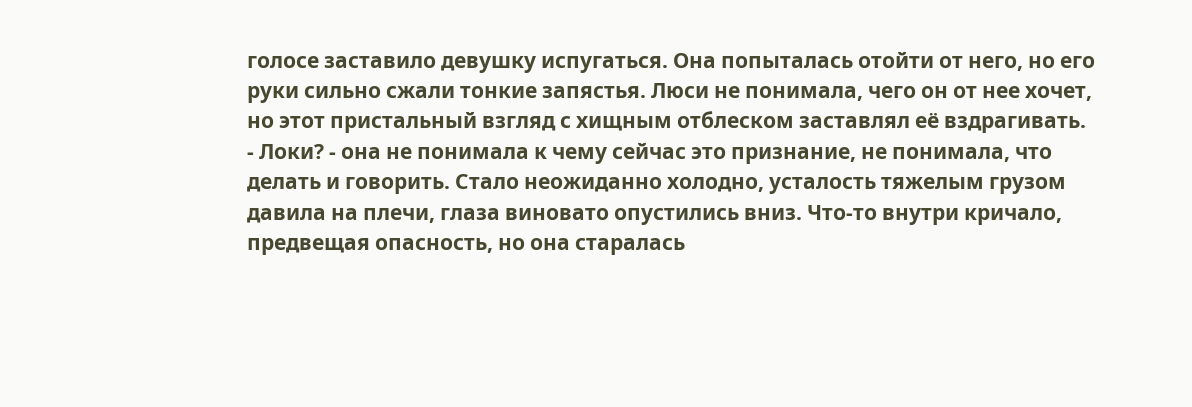голосе заставило девушку испугаться. Она попыталась отойти от него, но его руки сильно сжали тонкие запястья. Люси не понимала, чего он от нее хочет, но этот пристальный взгляд с хищным отблеском заставлял её вздрагивать.
- Локи? - она не понимала к чему сейчас это признание, не понимала, что делать и говорить. Стало неожиданно холодно, усталость тяжелым грузом давила на плечи, глаза виновато опустились вниз. Что-то внутри кричало, предвещая опасность, но она старалась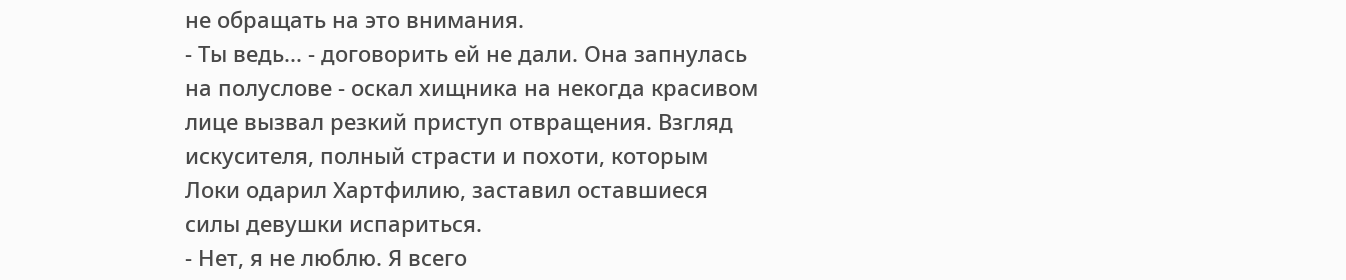не обращать на это внимания.
- Ты ведь... - договорить ей не дали. Она запнулась на полуслове - оскал хищника на некогда красивом лице вызвал резкий приступ отвращения. Взгляд искусителя, полный страсти и похоти, которым Локи одарил Хартфилию, заставил оставшиеся силы девушки испариться.
- Нет, я не люблю. Я всего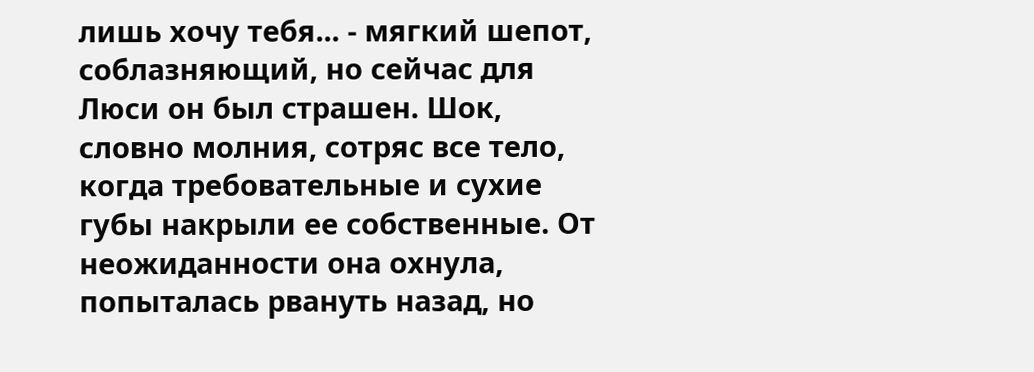лишь хочу тебя... - мягкий шепот, соблазняющий, но сейчас для Люси он был страшен. Шок, словно молния, сотряс все тело, когда требовательные и сухие губы накрыли ее собственные. От неожиданности она охнула, попыталась рвануть назад, но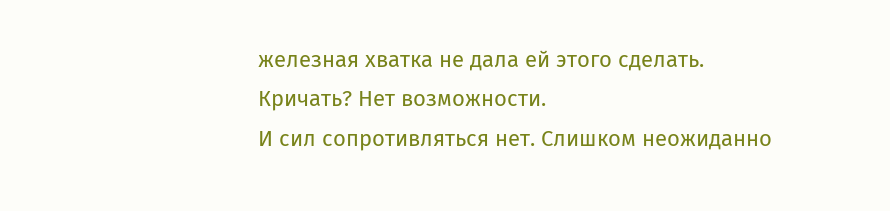железная хватка не дала ей этого сделать.
Кричать? Нет возможности.
И сил сопротивляться нет. Слишком неожиданно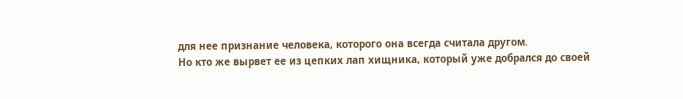для нее признание человека, которого она всегда считала другом.
Но кто же вырвет ее из цепких лап хищника, который уже добрался до своей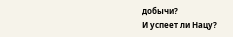добычи?
И успеет ли Нацу?